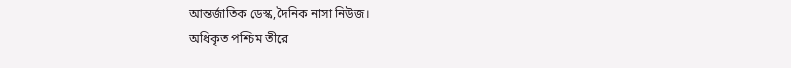আন্তর্জাতিক ডেস্ক,দৈনিক নাসা নিউজ।
অধিকৃত পশ্চিম তীরে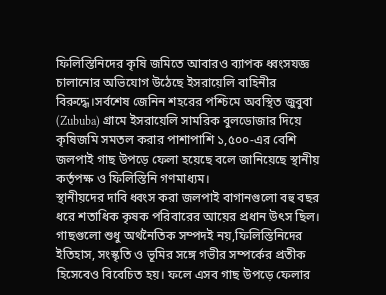ফিলিস্তিনিদের কৃষি জমিতে আবারও ব্যাপক ধ্বংসযজ্ঞ চালানোর অভিযোগ উঠেছে ইসরায়েলি বাহিনীর বিরুদ্ধে।সর্বশেষ জেনিন শহরের পশ্চিমে অবস্থিত জুবুবা (Zububa) গ্রামে ইসরায়েলি সামরিক বুলডোজার দিয়ে কৃষিজমি সমতল করার পাশাপাশি ১,৫০০-এর বেশি জলপাই গাছ উপড়ে ফেলা হয়েছে বলে জানিয়েছে স্থানীয় কর্তৃপক্ষ ও ফিলিস্তিনি গণমাধ্যম।
স্থানীয়দের দাবি ধ্বংস করা জলপাই বাগানগুলো বহু বছর ধরে শতাধিক কৃষক পরিবারের আয়ের প্রধান উৎস ছিল। গাছগুলো শুধু অর্থনৈতিক সম্পদই নয়,ফিলিস্তিনিদের ইতিহাস, সংস্কৃতি ও ভূমির সঙ্গে গভীর সম্পর্কের প্রতীক হিসেবেও বিবেচিত হয়। ফলে এসব গাছ উপড়ে ফেলার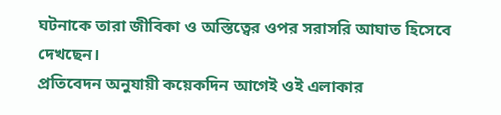ঘটনাকে তারা জীবিকা ও অস্তিত্বের ওপর সরাসরি আঘাত হিসেবে দেখছেন।
প্রতিবেদন অনুযায়ী কয়েকদিন আগেই ওই এলাকার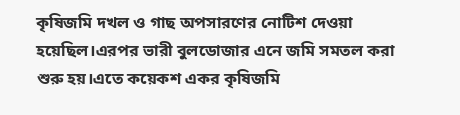কৃষিজমি দখল ও গাছ অপসারণের নোটিশ দেওয়া হয়েছিল।এরপর ভারী বুলডোজার এনে জমি সমতল করা শুরু হয়।এতে কয়েকশ একর কৃষিজমি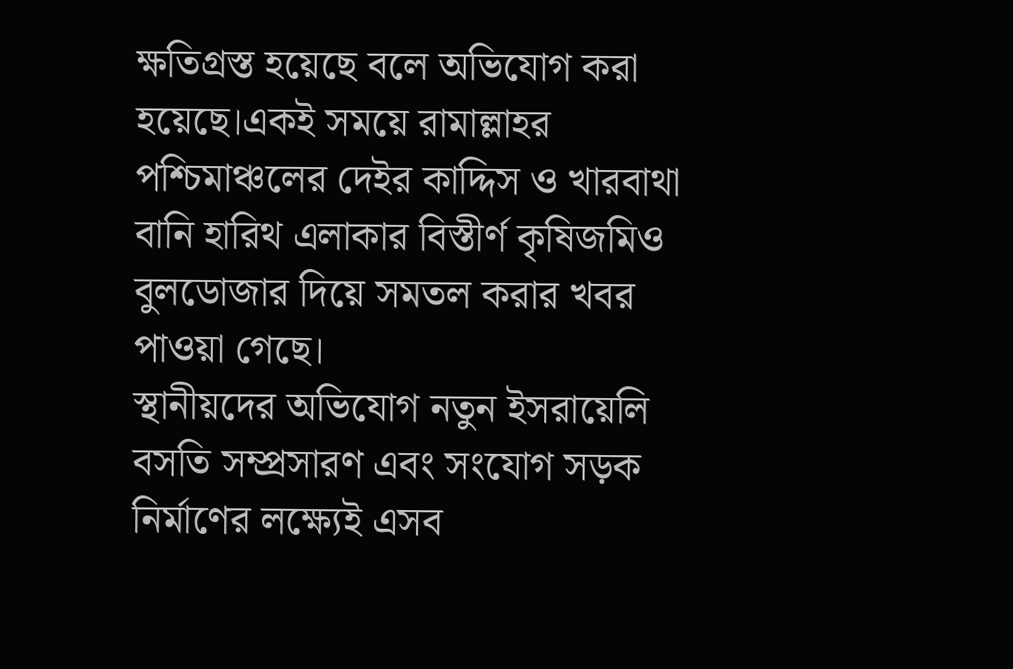ক্ষতিগ্রস্ত হয়েছে বলে অভিযোগ করা হয়েছে।একই সময়ে রামাল্লাহর পশ্চিমাঞ্চলের দেইর কাদ্দিস ও খারবাথা বানি হারিথ এলাকার বিস্তীর্ণ কৃষিজমিও বুলডোজার দিয়ে সমতল করার খবর পাওয়া গেছে।
স্থানীয়দের অভিযোগ নতুন ইসরায়েলি বসতি সম্প্রসারণ এবং সংযোগ সড়ক নির্মাণের লক্ষ্যেই এসব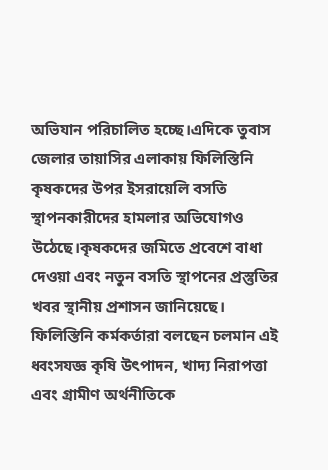অভিযান পরিচালিত হচ্ছে।এদিকে তুবাস জেলার তায়াসির এলাকায় ফিলিস্তিনি কৃষকদের উপর ইসরায়েলি বসতি স্থাপনকারীদের হামলার অভিযোগও উঠেছে।কৃষকদের জমিতে প্রবেশে বাধা দেওয়া এবং নতুন বসতি স্থাপনের প্রস্তুতির খবর স্থানীয় প্রশাসন জানিয়েছে।
ফিলিস্তিনি কর্মকর্তারা বলছেন চলমান এই ধ্বংসযজ্ঞ কৃষি উৎপাদন, খাদ্য নিরাপত্তা এবং গ্রামীণ অর্থনীতিকে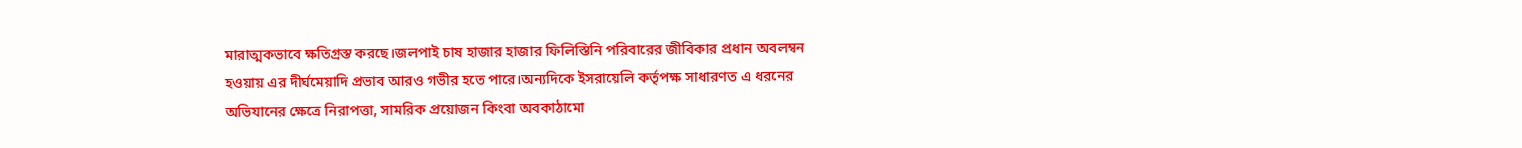মারাত্মকভাবে ক্ষতিগ্রস্ত করছে।জলপাই চাষ হাজার হাজার ফিলিস্তিনি পরিবারের জীবিকার প্রধান অবলম্বন হওয়ায় এর দীর্ঘমেয়াদি প্রভাব আরও গভীর হতে পারে।অন্যদিকে ইসরায়েলি কর্তৃপক্ষ সাধারণত এ ধরনের অভিযানের ক্ষেত্রে নিরাপত্তা, সামরিক প্রয়োজন কিংবা অবকাঠামো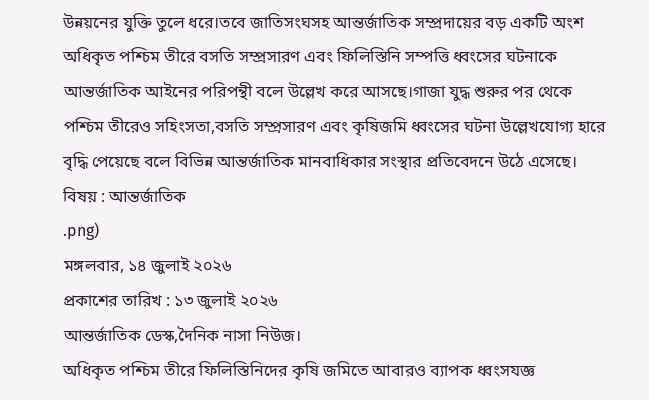উন্নয়নের যুক্তি তুলে ধরে।তবে জাতিসংঘসহ আন্তর্জাতিক সম্প্রদায়ের বড় একটি অংশ অধিকৃত পশ্চিম তীরে বসতি সম্প্রসারণ এবং ফিলিস্তিনি সম্পত্তি ধ্বংসের ঘটনাকে আন্তর্জাতিক আইনের পরিপন্থী বলে উল্লেখ করে আসছে।গাজা যুদ্ধ শুরুর পর থেকে পশ্চিম তীরেও সহিংসতা,বসতি সম্প্রসারণ এবং কৃষিজমি ধ্বংসের ঘটনা উল্লেখযোগ্য হারে বৃদ্ধি পেয়েছে বলে বিভিন্ন আন্তর্জাতিক মানবাধিকার সংস্থার প্রতিবেদনে উঠে এসেছে।
বিষয় : আন্তর্জাতিক
.png)
মঙ্গলবার, ১৪ জুলাই ২০২৬
প্রকাশের তারিখ : ১৩ জুলাই ২০২৬
আন্তর্জাতিক ডেস্ক,দৈনিক নাসা নিউজ।
অধিকৃত পশ্চিম তীরে ফিলিস্তিনিদের কৃষি জমিতে আবারও ব্যাপক ধ্বংসযজ্ঞ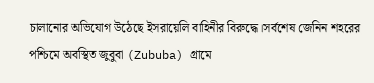চালানোর অভিযোগ উঠেছে ইসরায়েলি বাহিনীর বিরুদ্ধে।সর্বশেষ জেনিন শহরের পশ্চিমে অবস্থিত জুবুবা (Zububa) গ্রামে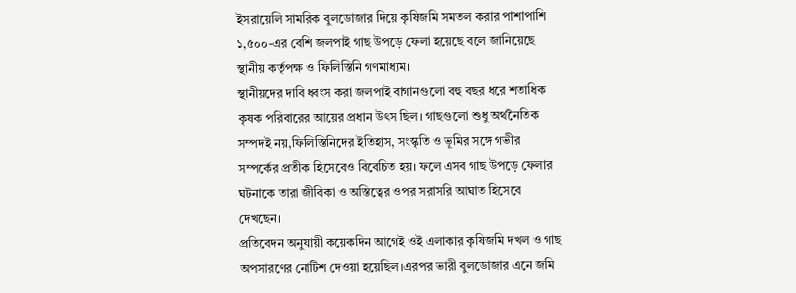ইসরায়েলি সামরিক বুলডোজার দিয়ে কৃষিজমি সমতল করার পাশাপাশি ১,৫০০-এর বেশি জলপাই গাছ উপড়ে ফেলা হয়েছে বলে জানিয়েছে স্থানীয় কর্তৃপক্ষ ও ফিলিস্তিনি গণমাধ্যম।
স্থানীয়দের দাবি ধ্বংস করা জলপাই বাগানগুলো বহু বছর ধরে শতাধিক কৃষক পরিবারের আয়ের প্রধান উৎস ছিল। গাছগুলো শুধু অর্থনৈতিক সম্পদই নয়,ফিলিস্তিনিদের ইতিহাস, সংস্কৃতি ও ভূমির সঙ্গে গভীর সম্পর্কের প্রতীক হিসেবেও বিবেচিত হয়। ফলে এসব গাছ উপড়ে ফেলার ঘটনাকে তারা জীবিকা ও অস্তিত্বের ওপর সরাসরি আঘাত হিসেবে দেখছেন।
প্রতিবেদন অনুযায়ী কয়েকদিন আগেই ওই এলাকার কৃষিজমি দখল ও গাছ অপসারণের নোটিশ দেওয়া হয়েছিল।এরপর ভারী বুলডোজার এনে জমি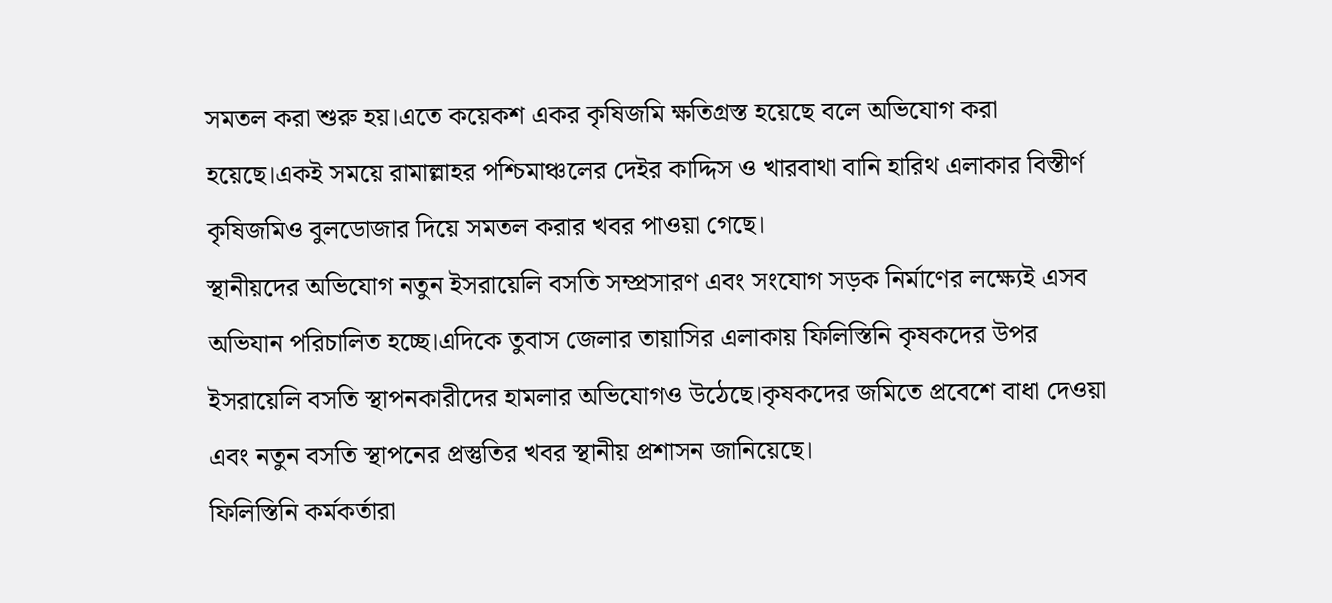সমতল করা শুরু হয়।এতে কয়েকশ একর কৃষিজমি ক্ষতিগ্রস্ত হয়েছে বলে অভিযোগ করা হয়েছে।একই সময়ে রামাল্লাহর পশ্চিমাঞ্চলের দেইর কাদ্দিস ও খারবাথা বানি হারিথ এলাকার বিস্তীর্ণ কৃষিজমিও বুলডোজার দিয়ে সমতল করার খবর পাওয়া গেছে।
স্থানীয়দের অভিযোগ নতুন ইসরায়েলি বসতি সম্প্রসারণ এবং সংযোগ সড়ক নির্মাণের লক্ষ্যেই এসব অভিযান পরিচালিত হচ্ছে।এদিকে তুবাস জেলার তায়াসির এলাকায় ফিলিস্তিনি কৃষকদের উপর ইসরায়েলি বসতি স্থাপনকারীদের হামলার অভিযোগও উঠেছে।কৃষকদের জমিতে প্রবেশে বাধা দেওয়া এবং নতুন বসতি স্থাপনের প্রস্তুতির খবর স্থানীয় প্রশাসন জানিয়েছে।
ফিলিস্তিনি কর্মকর্তারা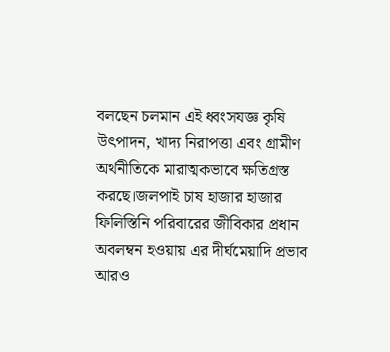বলছেন চলমান এই ধ্বংসযজ্ঞ কৃষি উৎপাদন, খাদ্য নিরাপত্তা এবং গ্রামীণ অর্থনীতিকে মারাত্মকভাবে ক্ষতিগ্রস্ত করছে।জলপাই চাষ হাজার হাজার ফিলিস্তিনি পরিবারের জীবিকার প্রধান অবলম্বন হওয়ায় এর দীর্ঘমেয়াদি প্রভাব আরও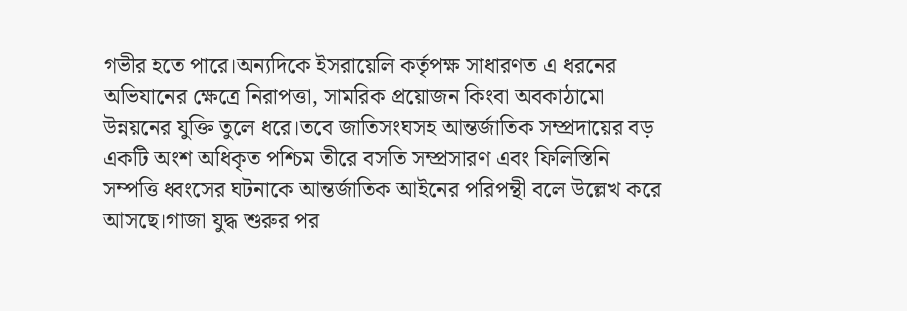গভীর হতে পারে।অন্যদিকে ইসরায়েলি কর্তৃপক্ষ সাধারণত এ ধরনের অভিযানের ক্ষেত্রে নিরাপত্তা, সামরিক প্রয়োজন কিংবা অবকাঠামো উন্নয়নের যুক্তি তুলে ধরে।তবে জাতিসংঘসহ আন্তর্জাতিক সম্প্রদায়ের বড় একটি অংশ অধিকৃত পশ্চিম তীরে বসতি সম্প্রসারণ এবং ফিলিস্তিনি সম্পত্তি ধ্বংসের ঘটনাকে আন্তর্জাতিক আইনের পরিপন্থী বলে উল্লেখ করে আসছে।গাজা যুদ্ধ শুরুর পর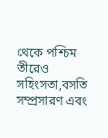থেকে পশ্চিম তীরেও সহিংসতা,বসতি সম্প্রসারণ এবং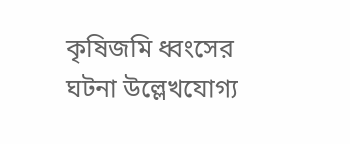কৃষিজমি ধ্বংসের ঘটনা উল্লেখযোগ্য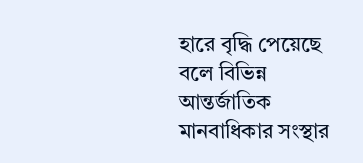হারে বৃদ্ধি পেয়েছে বলে বিভিন্ন আন্তর্জাতিক মানবাধিকার সংস্থার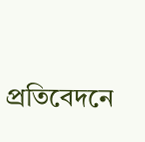প্রতিবেদনে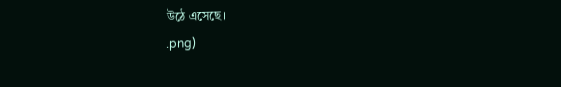উঠে এসেছে।
.png)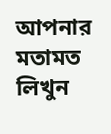আপনার মতামত লিখুন